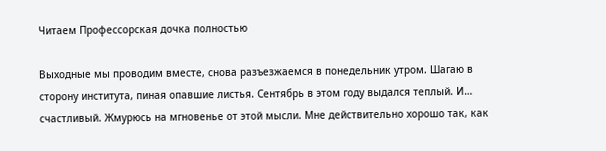Читаем Профессорская дочка полностью

Выходные мы проводим вместе, снова разъезжаемся в понедельник утром. Шагаю в сторону института, пиная опавшие листья. Сентябрь в этом году выдался теплый. И… счастливый. Жмурюсь на мгновенье от этой мысли. Мне действительно хорошо так, как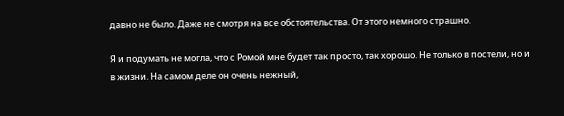давно не было. Даже не смотря на все обстоятельства. От этого немного страшно.

Я и подумать не могла, что с Ромой мне будет так просто, так хорошо. Не только в постели, но и в жизни. На самом деле он очень нежный,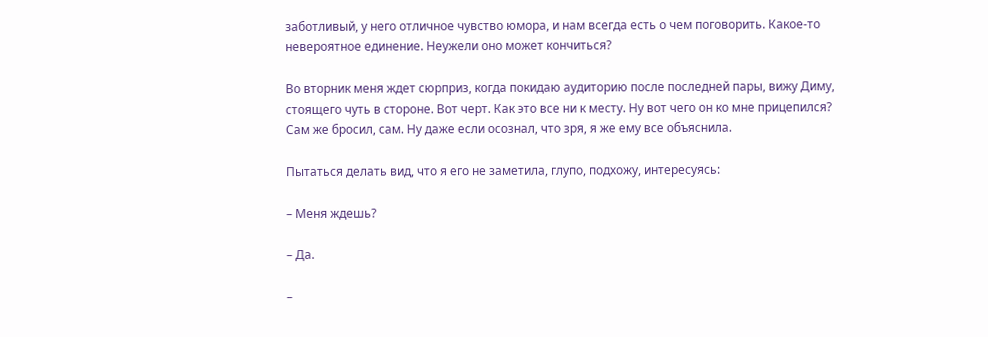заботливый, у него отличное чувство юмора, и нам всегда есть о чем поговорить. Какое-то невероятное единение. Неужели оно может кончиться?

Во вторник меня ждет сюрприз, когда покидаю аудиторию после последней пары, вижу Диму, стоящего чуть в стороне. Вот черт. Как это все ни к месту. Ну вот чего он ко мне прицепился? Сам же бросил, сам. Ну даже если осознал, что зря, я же ему все объяснила.

Пытаться делать вид, что я его не заметила, глупо, подхожу, интересуясь:

– Меня ждешь?

– Да.

–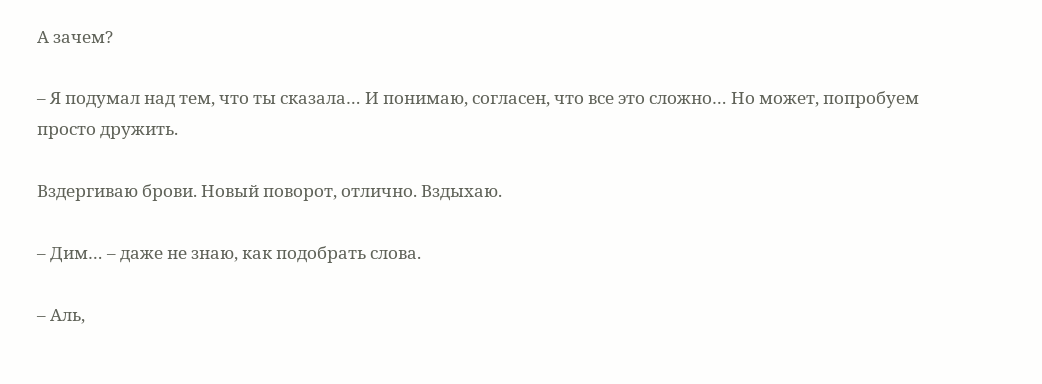А зачем?

– Я подумал над тем, что ты сказала… И понимаю, согласен, что все это сложно… Но может, попробуем просто дружить.

Вздергиваю брови. Новый поворот, отлично. Вздыхаю.

– Дим… – даже не знаю, как подобрать слова.

– Аль,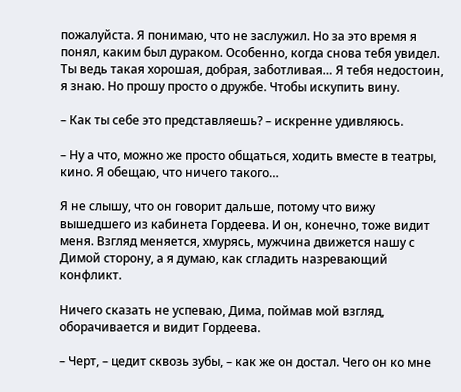пожалуйста. Я понимаю, что не заслужил. Но за это время я понял, каким был дураком. Особенно, когда снова тебя увидел. Ты ведь такая хорошая, добрая, заботливая… Я тебя недостоин, я знаю. Но прошу просто о дружбе. Чтобы искупить вину.

– Как ты себе это представляешь? – искренне удивляюсь.

– Ну а что, можно же просто общаться, ходить вместе в театры, кино. Я обещаю, что ничего такого…

Я не слышу, что он говорит дальше, потому что вижу вышедшего из кабинета Гордеева. И он, конечно, тоже видит меня. Взгляд меняется, хмурясь, мужчина движется нашу с Димой сторону, а я думаю, как сгладить назревающий конфликт.

Ничего сказать не успеваю, Дима, поймав мой взгляд, оборачивается и видит Гордеева.

– Черт, – цедит сквозь зубы, – как же он достал. Чего он ко мне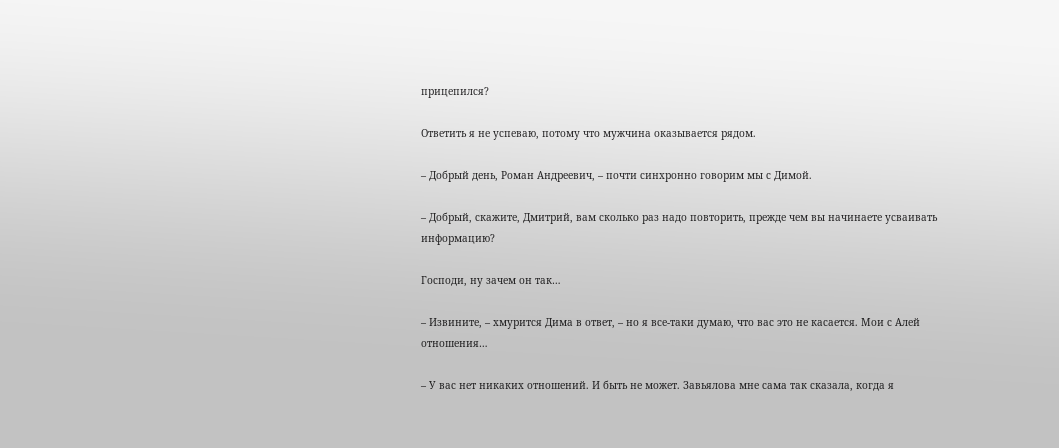прицепился?

Ответить я не успеваю, потому что мужчина оказывается рядом.

– Добрый день, Роман Андреевич, – почти синхронно говорим мы с Димой.

– Добрый, скажите, Дмитрий, вам сколько раз надо повторить, прежде чем вы начинаете усваивать информацию?

Господи, ну зачем он так…

– Извините, – хмурится Дима в ответ, – но я все-таки думаю, что вас это не касается. Мои с Алей отношения…

– У вас нет никаких отношений. И быть не может. Завьялова мне сама так сказала, когда я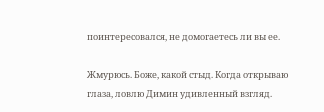поинтересовался, не домогаетесь ли вы ее.

Жмурюсь. Боже, какой стыд. Когда открываю глаза, ловлю Димин удивленный взгляд.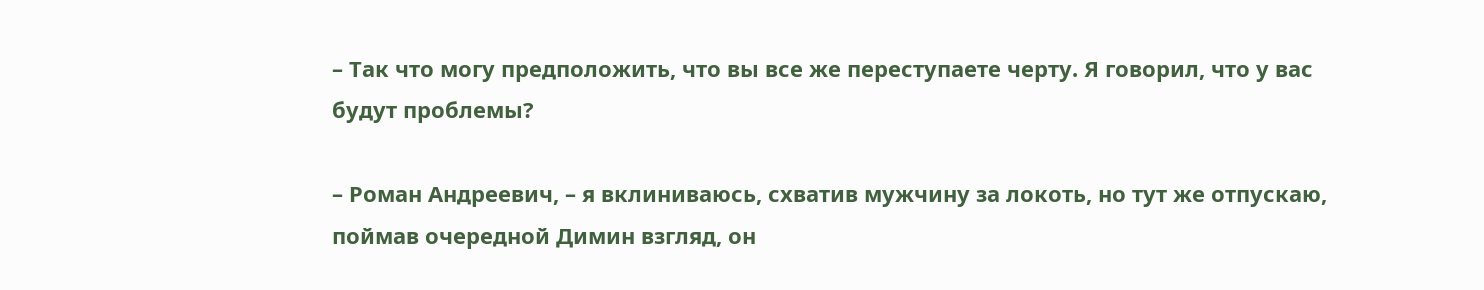– Так что могу предположить, что вы все же переступаете черту. Я говорил, что у вас будут проблемы?

– Роман Андреевич, – я вклиниваюсь, схватив мужчину за локоть, но тут же отпускаю, поймав очередной Димин взгляд, он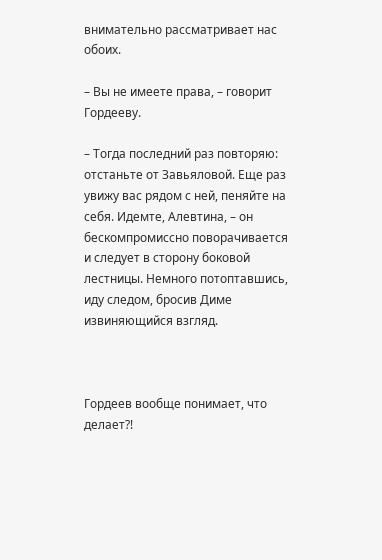внимательно рассматривает нас обоих.

– Вы не имеете права, – говорит Гордееву.

– Тогда последний раз повторяю: отстаньте от Завьяловой. Еще раз увижу вас рядом с ней, пеняйте на себя. Идемте, Алевтина, – он бескомпромиссно поворачивается и следует в сторону боковой лестницы. Немного потоптавшись, иду следом, бросив Диме извиняющийся взгляд.



Гордеев вообще понимает, что делает?!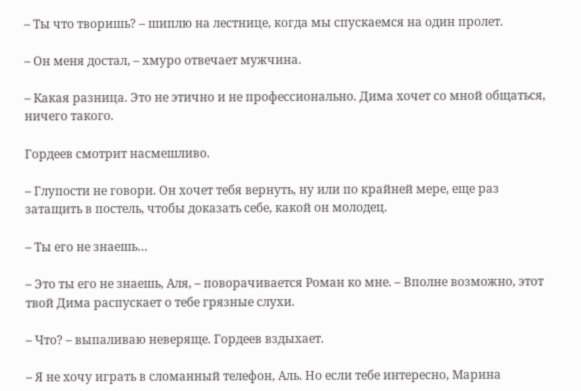– Ты что творишь? – шиплю на лестнице, когда мы спускаемся на один пролет.

– Он меня достал, – хмуро отвечает мужчина.

– Какая разница. Это не этично и не профессионально. Дима хочет со мной общаться, ничего такого.

Гордеев смотрит насмешливо.

– Глупости не говори. Он хочет тебя вернуть, ну или по крайней мере, еще раз затащить в постель, чтобы доказать себе, какой он молодец.

– Ты его не знаешь…

– Это ты его не знаешь, Аля, – поворачивается Роман ко мне. – Вполне возможно, этот твой Дима распускает о тебе грязные слухи.

– Что? – выпаливаю неверяще. Гордеев вздыхает.

– Я не хочу играть в сломанный телефон, Аль. Но если тебе интересно, Марина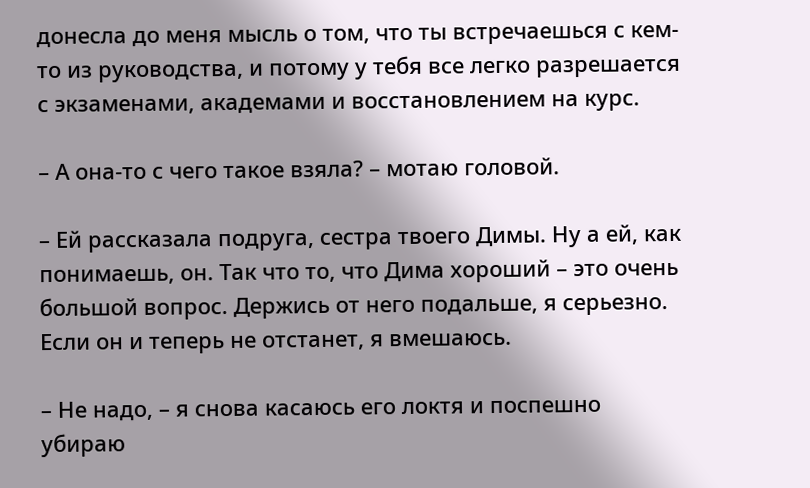донесла до меня мысль о том, что ты встречаешься с кем-то из руководства, и потому у тебя все легко разрешается с экзаменами, академами и восстановлением на курс.

– А она-то с чего такое взяла? – мотаю головой.

– Ей рассказала подруга, сестра твоего Димы. Ну а ей, как понимаешь, он. Так что то, что Дима хороший – это очень большой вопрос. Держись от него подальше, я серьезно. Если он и теперь не отстанет, я вмешаюсь.

– Не надо, – я снова касаюсь его локтя и поспешно убираю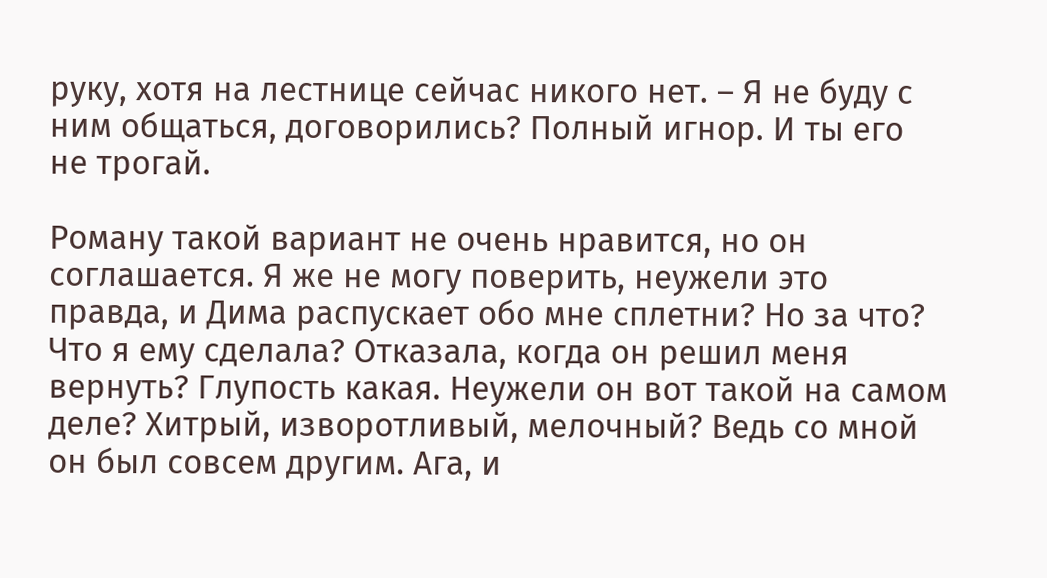руку, хотя на лестнице сейчас никого нет. – Я не буду с ним общаться, договорились? Полный игнор. И ты его не трогай.

Роману такой вариант не очень нравится, но он соглашается. Я же не могу поверить, неужели это правда, и Дима распускает обо мне сплетни? Но за что? Что я ему сделала? Отказала, когда он решил меня вернуть? Глупость какая. Неужели он вот такой на самом деле? Хитрый, изворотливый, мелочный? Ведь со мной он был совсем другим. Ага, и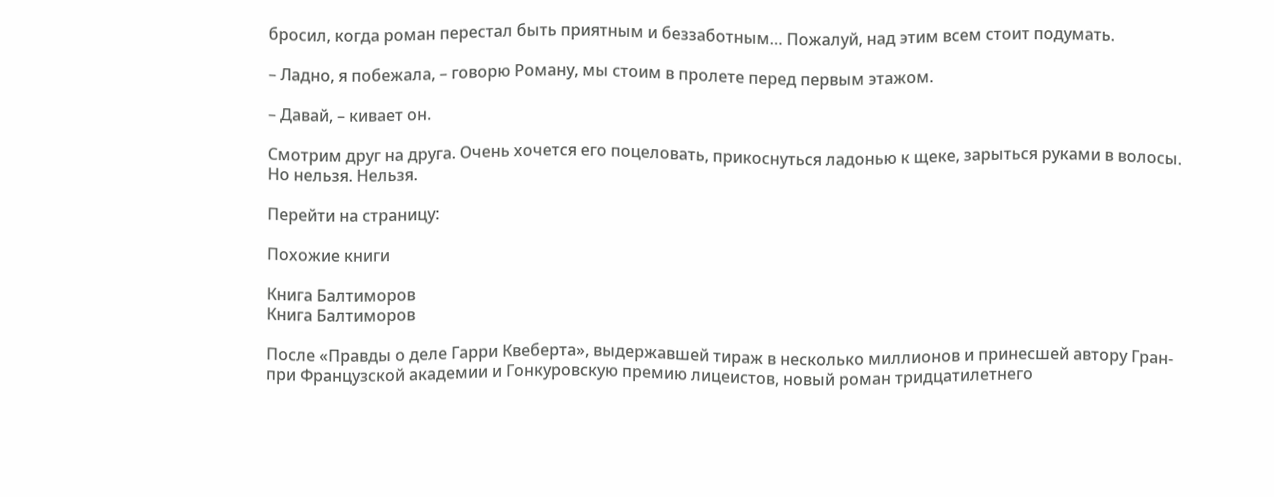бросил, когда роман перестал быть приятным и беззаботным… Пожалуй, над этим всем стоит подумать.

– Ладно, я побежала, – говорю Роману, мы стоим в пролете перед первым этажом.

– Давай, – кивает он.

Смотрим друг на друга. Очень хочется его поцеловать, прикоснуться ладонью к щеке, зарыться руками в волосы. Но нельзя. Нельзя.

Перейти на страницу:

Похожие книги

Книга Балтиморов
Книга Балтиморов

После «Правды о деле Гарри Квеберта», выдержавшей тираж в несколько миллионов и принесшей автору Гран-при Французской академии и Гонкуровскую премию лицеистов, новый роман тридцатилетнего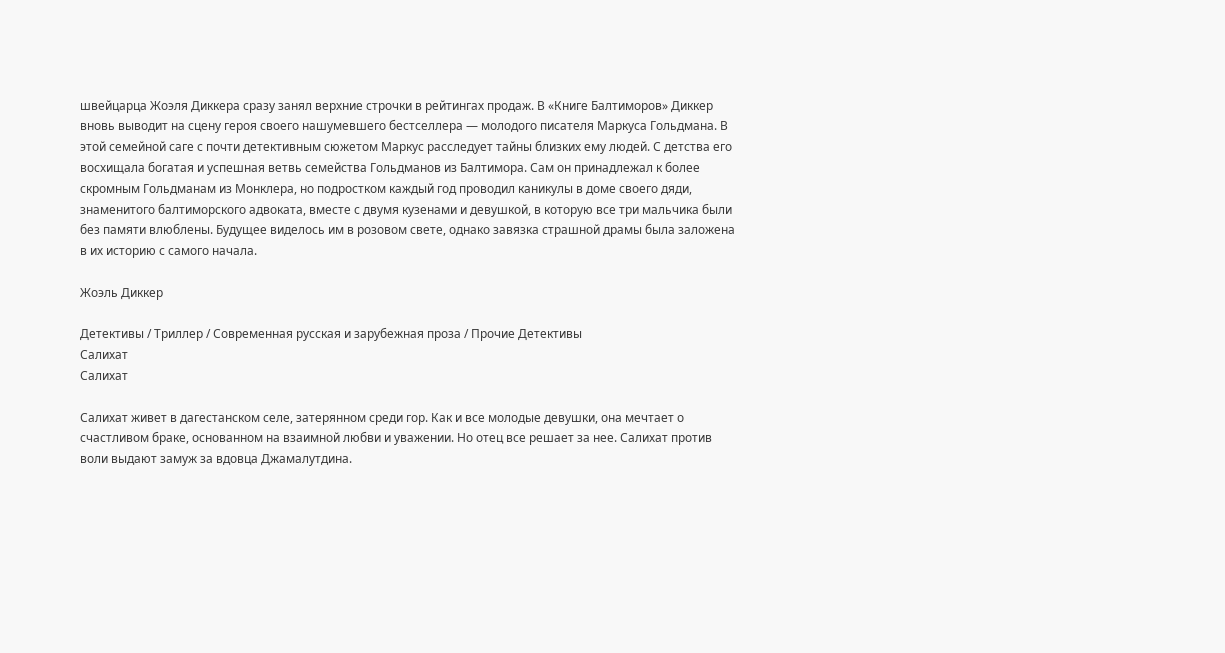швейцарца Жоэля Диккера сразу занял верхние строчки в рейтингах продаж. В «Книге Балтиморов» Диккер вновь выводит на сцену героя своего нашумевшего бестселлера — молодого писателя Маркуса Гольдмана. В этой семейной саге с почти детективным сюжетом Маркус расследует тайны близких ему людей. С детства его восхищала богатая и успешная ветвь семейства Гольдманов из Балтимора. Сам он принадлежал к более скромным Гольдманам из Монклера, но подростком каждый год проводил каникулы в доме своего дяди, знаменитого балтиморского адвоката, вместе с двумя кузенами и девушкой, в которую все три мальчика были без памяти влюблены. Будущее виделось им в розовом свете, однако завязка страшной драмы была заложена в их историю с самого начала.

Жоэль Диккер

Детективы / Триллер / Современная русская и зарубежная проза / Прочие Детективы
Салихат
Салихат

Салихат живет в дагестанском селе, затерянном среди гор. Как и все молодые девушки, она мечтает о счастливом браке, основанном на взаимной любви и уважении. Но отец все решает за нее. Салихат против воли выдают замуж за вдовца Джамалутдина.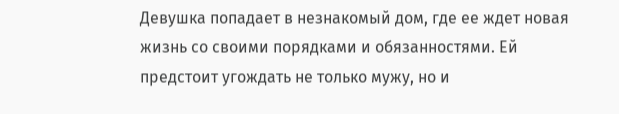Девушка попадает в незнакомый дом, где ее ждет новая жизнь со своими порядками и обязанностями. Ей предстоит угождать не только мужу, но и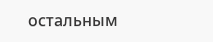остальным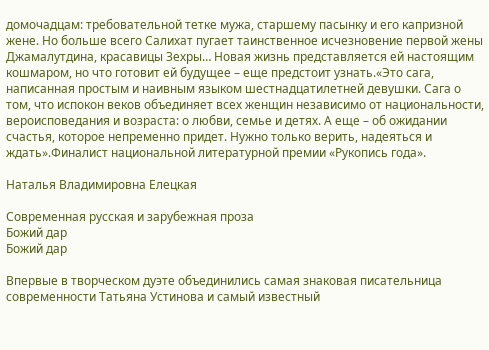домочадцам: требовательной тетке мужа, старшему пасынку и его капризной жене. Но больше всего Салихат пугает таинственное исчезновение первой жены Джамалутдина, красавицы Зехры… Новая жизнь представляется ей настоящим кошмаром, но что готовит ей будущее – еще предстоит узнать.«Это сага, написанная простым и наивным языком шестнадцатилетней девушки. Сага о том, что испокон веков объединяет всех женщин независимо от национальности, вероисповедания и возраста: о любви, семье и детях. А еще – об ожидании счастья, которое непременно придет. Нужно только верить, надеяться и ждать».Финалист национальной литературной премии «Рукопись года».

Наталья Владимировна Елецкая

Современная русская и зарубежная проза
Божий дар
Божий дар

Впервые в творческом дуэте объединились самая знаковая писательница современности Татьяна Устинова и самый известный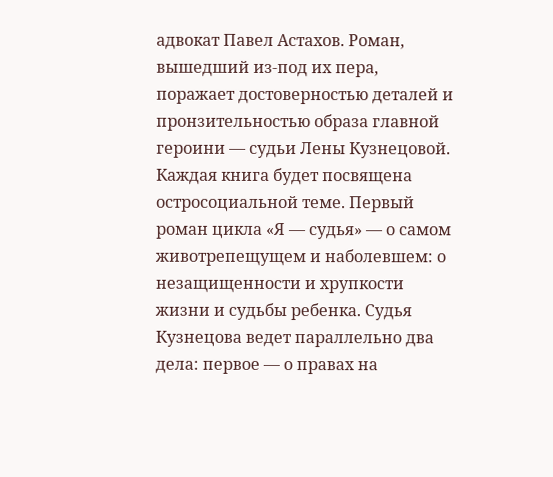адвокат Павел Астахов. Роман, вышедший из-под их пера, поражает достоверностью деталей и пронзительностью образа главной героини — судьи Лены Кузнецовой. Каждая книга будет посвящена остросоциальной теме. Первый роман цикла «Я — судья» — о самом животрепещущем и наболевшем: о незащищенности и хрупкости жизни и судьбы ребенка. Судья Кузнецова ведет параллельно два дела: первое — о правах на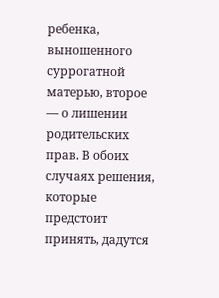ребенка, выношенного суррогатной матерью, второе — о лишении родительских прав. В обоих случаях решения, которые предстоит принять, дадутся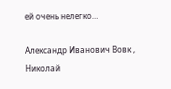ей очень нелегко…

Александр Иванович Вовк , Николай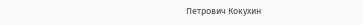Петрович Кокухин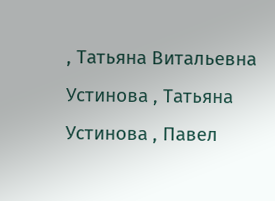, Татьяна Витальевна Устинова , Татьяна Устинова , Павел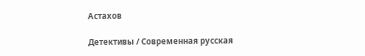Астахов

Детективы / Современная русская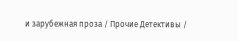и зарубежная проза / Прочие Детективы /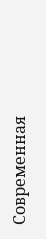Современная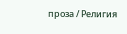проза / Религия